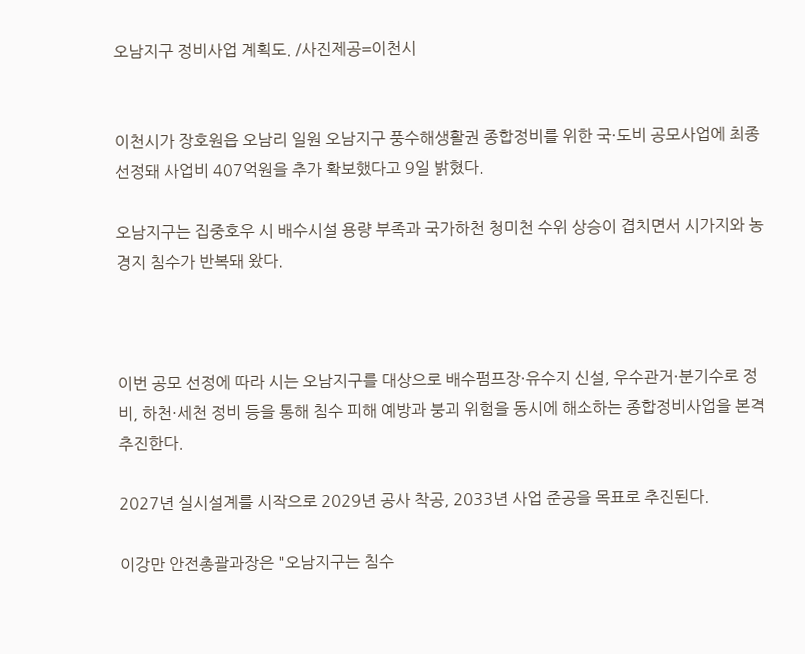오남지구 정비사업 계획도. /사진제공=이천시


이천시가 장호원읍 오남리 일원 오남지구 풍수해생활권 종합정비를 위한 국·도비 공모사업에 최종 선정돼 사업비 407억원을 추가 확보했다고 9일 밝혔다.

오남지구는 집중호우 시 배수시설 용량 부족과 국가하천 청미천 수위 상승이 겹치면서 시가지와 농경지 침수가 반복돼 왔다.



이번 공모 선정에 따라 시는 오남지구를 대상으로 배수펌프장·유수지 신설, 우수관거·분기수로 정비, 하천·세천 정비 등을 통해 침수 피해 예방과 붕괴 위험을 동시에 해소하는 종합정비사업을 본격 추진한다.

2027년 실시설계를 시작으로 2029년 공사 착공, 2033년 사업 준공을 목표로 추진된다.

이강만 안전총괄과장은 "오남지구는 침수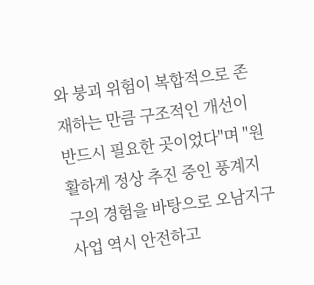와 붕괴 위험이 복합적으로 존재하는 만큼 구조적인 개선이 반드시 필요한 곳이었다"며 "원활하게 정상 추진 중인 풍계지구의 경험을 바탕으로 오남지구 사업 역시 안전하고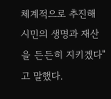체계적으로 추진해 시민의 생명과 재산을 든든히 지키겠다"고 말했다.